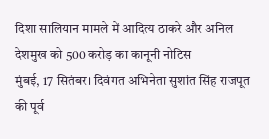दिशा सालियान मामले में आदित्य ठाकरे और अनिल देशमुख को 500 करोड़ का कानूनी नोटिस
मुंबई, 17 सितंबर। दिवंगत अभिनेता सुशांत सिंह राजपूत की पूर्व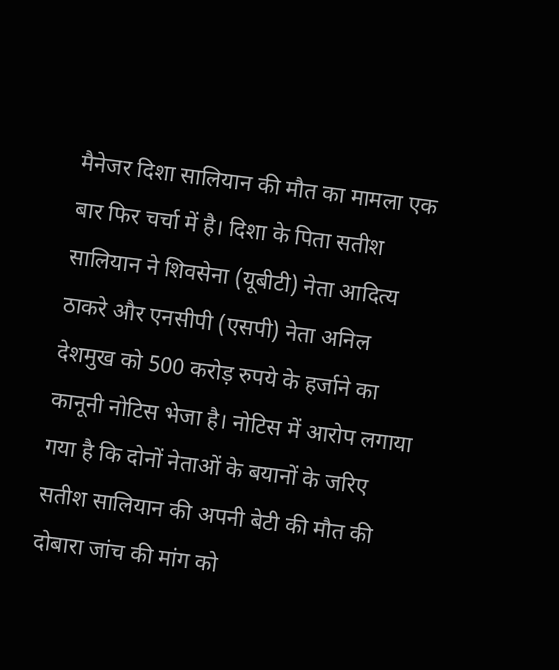मैनेजर दिशा सालियान की मौत का मामला एक बार फिर चर्चा में है। दिशा के पिता सतीश सालियान ने शिवसेना (यूबीटी) नेता आदित्य ठाकरे और एनसीपी (एसपी) नेता अनिल देशमुख को 500 करोड़ रुपये के हर्जाने का कानूनी नोटिस भेजा है। नोटिस में आरोप लगाया गया है कि दोनों नेताओं के बयानों के जरिए सतीश सालियान की अपनी बेटी की मौत की दोबारा जांच की मांग को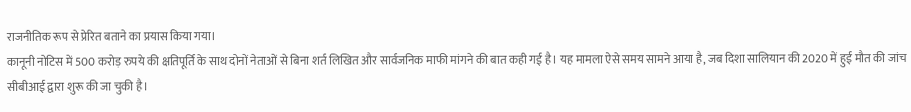राजनीतिक रूप से प्रेरित बताने का प्रयास किया गया।
कानूनी नोटिस में 500 करोड़ रुपये की क्षतिपूर्ति के साथ दोनों नेताओं से बिना शर्त लिखित और सार्वजनिक माफी मांगने की बात कही गई है। यह मामला ऐसे समय सामने आया है, जब दिशा सालियान की 2020 में हुई मौत की जांच सीबीआई द्वारा शुरू की जा चुकी है।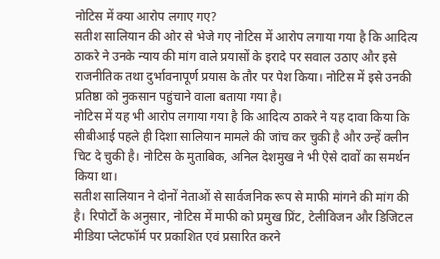नोटिस में क्या आरोप लगाए गए?
सतीश सालियान की ओर से भेजे गए नोटिस में आरोप लगाया गया है कि आदित्य ठाकरे ने उनके न्याय की मांग वाले प्रयासों के इरादे पर सवाल उठाए और इसे राजनीतिक तथा दुर्भावनापूर्ण प्रयास के तौर पर पेश किया। नोटिस में इसे उनकी प्रतिष्ठा को नुकसान पहुंचाने वाला बताया गया है।
नोटिस में यह भी आरोप लगाया गया है कि आदित्य ठाकरे ने यह दावा किया कि सीबीआई पहले ही दिशा सालियान मामले की जांच कर चुकी है और उन्हें क्लीन चिट दे चुकी है। नोटिस के मुताबिक, अनिल देशमुख ने भी ऐसे दावों का समर्थन किया था।
सतीश सालियान ने दोनों नेताओं से सार्वजनिक रूप से माफी मांगने की मांग की है। रिपोर्टों के अनुसार, नोटिस में माफी को प्रमुख प्रिंट, टेलीविजन और डिजिटल मीडिया प्लेटफॉर्म पर प्रकाशित एवं प्रसारित करने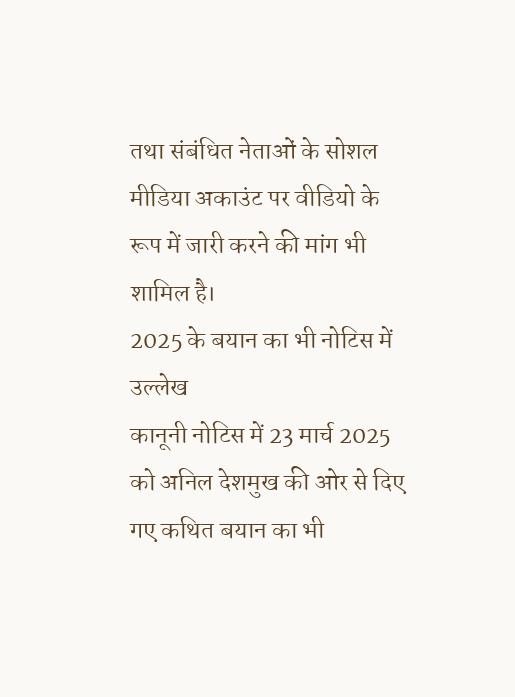तथा संबंधित नेताओं के सोशल मीडिया अकाउंट पर वीडियो के रूप में जारी करने की मांग भी शामिल है।
2025 के बयान का भी नोटिस में उल्लेख
कानूनी नोटिस में 23 मार्च 2025 को अनिल देशमुख की ओर से दिए गए कथित बयान का भी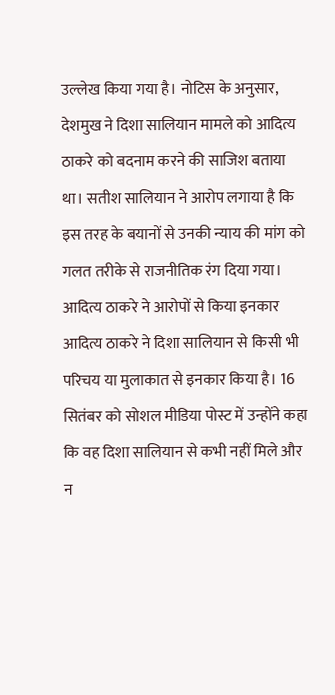उल्लेख किया गया है। नोटिस के अनुसार, देशमुख ने दिशा सालियान मामले को आदित्य ठाकरे को बदनाम करने की साजिश बताया था। सतीश सालियान ने आरोप लगाया है कि इस तरह के बयानों से उनकी न्याय की मांग को गलत तरीके से राजनीतिक रंग दिया गया।
आदित्य ठाकरे ने आरोपों से किया इनकार
आदित्य ठाकरे ने दिशा सालियान से किसी भी परिचय या मुलाकात से इनकार किया है। 16 सितंबर को सोशल मीडिया पोस्ट में उन्होंने कहा कि वह दिशा सालियान से कभी नहीं मिले और न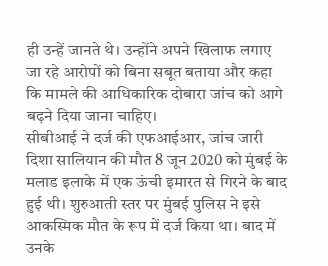ही उन्हें जानते थे। उन्होंने अपने खिलाफ लगाए जा रहे आरोपों को बिना सबूत बताया और कहा कि मामले की आधिकारिक दोबारा जांच को आगे बढ़ने दिया जाना चाहिए।
सीबीआई ने दर्ज की एफआईआर, जांच जारी
दिशा सालियान की मौत 8 जून 2020 को मुंबई के मलाड इलाके में एक ऊंची इमारत से गिरने के बाद हुई थी। शुरुआती स्तर पर मुंबई पुलिस ने इसे आकस्मिक मौत के रूप में दर्ज किया था। बाद में उनके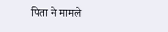पिता ने मामले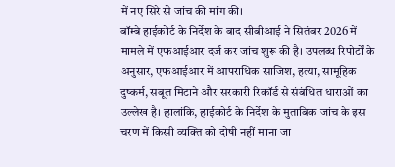में नए सिरे से जांच की मांग की।
बॉम्बे हाईकोर्ट के निर्देश के बाद सीबीआई ने सितंबर 2026 में मामले में एफआईआर दर्ज कर जांच शुरू की है। उपलब्ध रिपोर्टों के अनुसार, एफआईआर में आपराधिक साजिश, हत्या, सामूहिक दुष्कर्म, सबूत मिटाने और सरकारी रिकॉर्ड से संबंधित धाराओं का उल्लेख है। हालांकि, हाईकोर्ट के निर्देश के मुताबिक जांच के इस चरण में किसी व्यक्ति को दोषी नहीं माना जा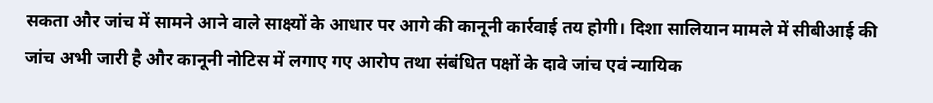सकता और जांच में सामने आने वाले साक्ष्यों के आधार पर आगे की कानूनी कार्रवाई तय होगी। दिशा सालियान मामले में सीबीआई की जांच अभी जारी है और कानूनी नोटिस में लगाए गए आरोप तथा संबंधित पक्षों के दावे जांच एवं न्यायिक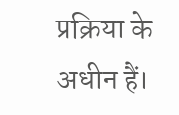प्रक्रिया के अधीन हैं।